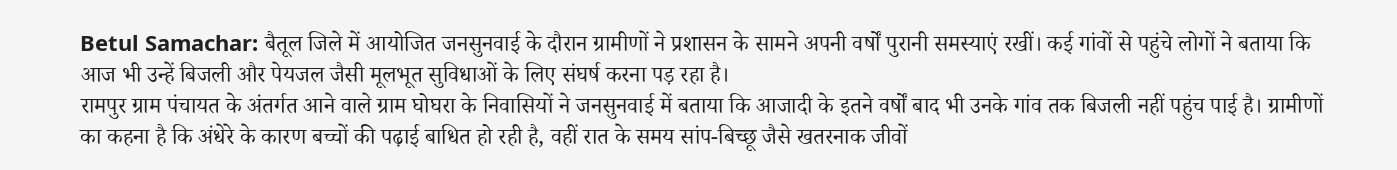Betul Samachar: बैतूल जिले में आयोजित जनसुनवाई के दौरान ग्रामीणों ने प्रशासन के सामने अपनी वर्षों पुरानी समस्याएं रखीं। कई गांवों से पहुंचे लोगों ने बताया कि आज भी उन्हें बिजली और पेयजल जैसी मूलभूत सुविधाओं के लिए संघर्ष करना पड़ रहा है।
रामपुर ग्राम पंचायत के अंतर्गत आने वाले ग्राम घोघरा के निवासियों ने जनसुनवाई में बताया कि आजादी के इतने वर्षों बाद भी उनके गांव तक बिजली नहीं पहुंच पाई है। ग्रामीणों का कहना है कि अंधेरे के कारण बच्चों की पढ़ाई बाधित हो रही है, वहीं रात के समय सांप-बिच्छू जैसे खतरनाक जीवों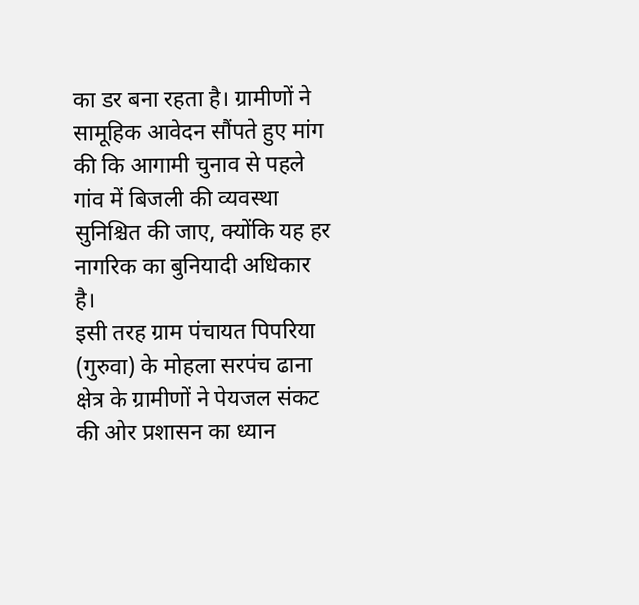का डर बना रहता है। ग्रामीणों ने सामूहिक आवेदन सौंपते हुए मांग की कि आगामी चुनाव से पहले गांव में बिजली की व्यवस्था सुनिश्चित की जाए, क्योंकि यह हर नागरिक का बुनियादी अधिकार है।
इसी तरह ग्राम पंचायत पिपरिया (गुरुवा) के मोहला सरपंच ढाना क्षेत्र के ग्रामीणों ने पेयजल संकट की ओर प्रशासन का ध्यान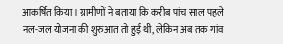आकर्षित किया। ग्रामीणों ने बताया कि करीब पांच साल पहले नल-जल योजना की शुरुआत तो हुई थी, लेकिन अब तक गांव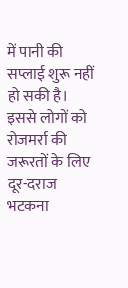में पानी की सप्लाई शुरू नहीं हो सकी है। इससे लोगों को रोजमर्रा की जरूरतों के लिए दूर-दराज भटकना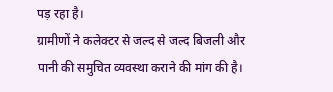पड़ रहा है।
ग्रामीणों ने कलेक्टर से जल्द से जल्द बिजली और पानी की समुचित व्यवस्था कराने की मांग की है।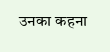उनका कहना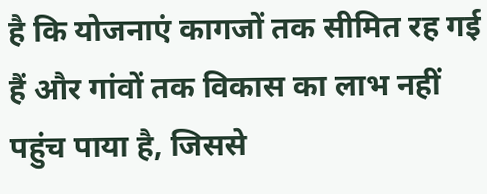है कि योजनाएं कागजों तक सीमित रह गई हैं और गांवों तक विकास का लाभ नहीं पहुंच पाया है, जिससे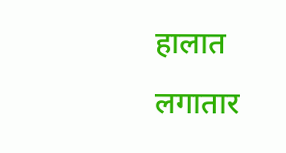हालात लगातार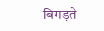बिगड़ते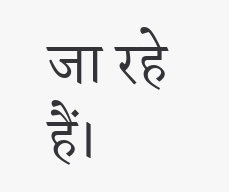जा रहे हैं।